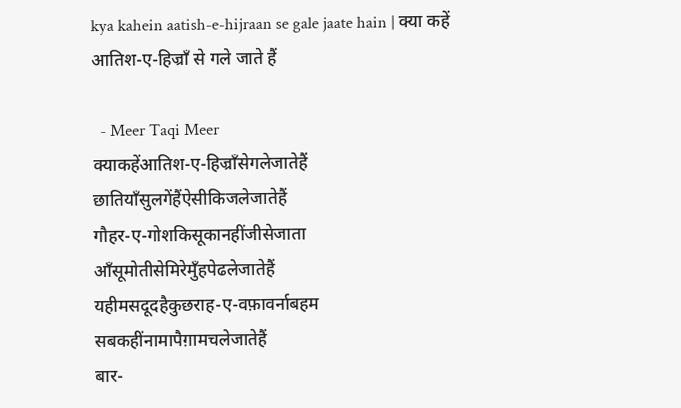kya kahein aatish-e-hijraan se gale jaate hain | क्या कहें आतिश-ए-हिज्राँ से गले जाते हैं

  - Meer Taqi Meer
क्याकहेंआतिश-ए-हिज्राँसेगलेजातेहैं
छातियाँसुलगेंहैंऐसीकिजलेजातेहैं
गौहर-ए-गोशकिसूकानहींजीसेजाता
आँसूमोतीसेमिरेमुँहपेढलेजातेहैं
यहीमसदूदहैकुछराह-ए-वफ़ावर्नाबहम
सबकहींनामापैग़ामचलेजातेहैं
बार-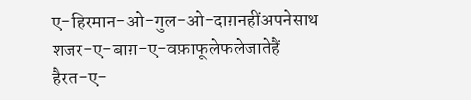ए-हिरमान-ओ-गुल-ओ-दाग़नहींअपनेसाथ
शजर-ए-बाग़-ए-वफ़ाफूलेफलेजातेहैं
हैरत-ए-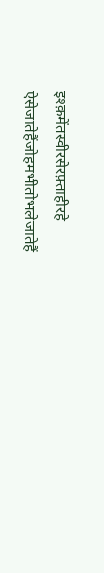इश्क़मेंतस्वीरसेरफ़्ताहीरहे
ऐसेजातेहैंजोहमभीतोभलेजातेहैं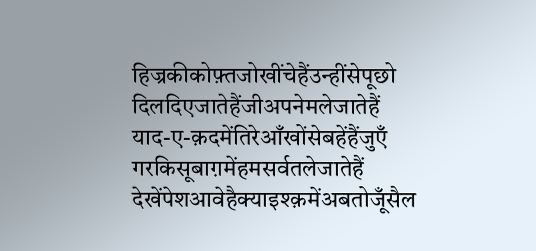हिज्रकीकोफ़्तजोखींचेहैंउन्हींसेपूछो
दिलदिएजातेहैंजीअपनेमलेजातेहैं
याद-ए-क़दमेंतिरेआँखोंसेबहेंहैंजुएँ
गरकिसूबाग़मेंहमसर्वतलेजातेहैं
देखेंपेशआवेहैक्याइश्क़मेंअबतोजूँसैल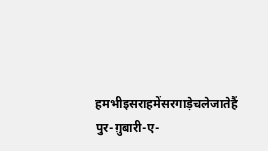हमभीइसराहमेंसरगाड़ेचलेजातेहैं
पुर-ग़ुबारी-ए-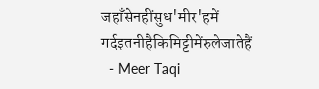जहाँसेनहींसुध'मीर'हमें
गर्दइतनीहैकिमिट्टीमेंरुलेजातेहैं
  - Meer Taqi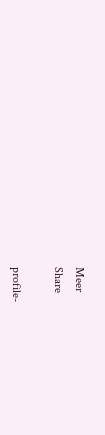Meer
Share

profile-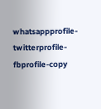whatsappprofile-twitterprofile-fbprofile-copy